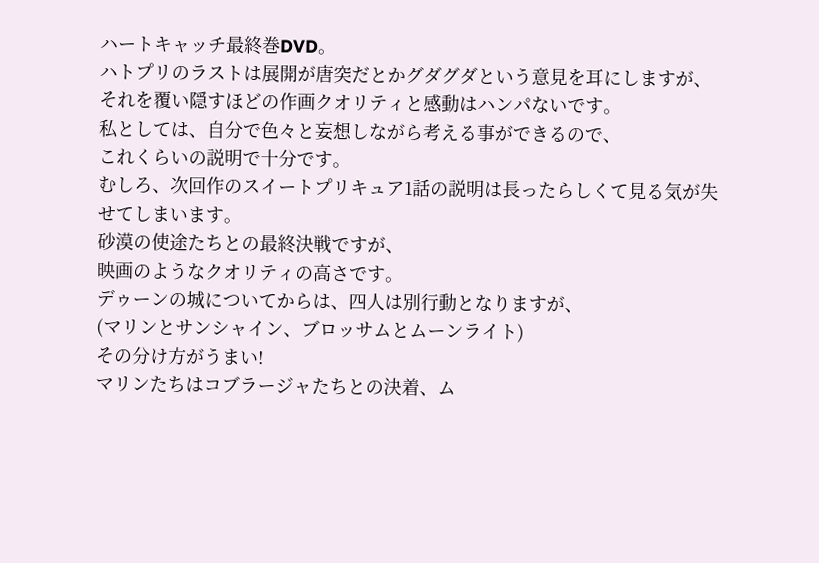ハートキャッチ最終巻DVD。
ハトプリのラストは展開が唐突だとかグダグダという意見を耳にしますが、
それを覆い隠すほどの作画クオリティと感動はハンパないです。
私としては、自分で色々と妄想しながら考える事ができるので、
これくらいの説明で十分です。
むしろ、次回作のスイートプリキュア1話の説明は長ったらしくて見る気が失せてしまいます。
砂漠の使途たちとの最終決戦ですが、
映画のようなクオリティの高さです。
デゥーンの城についてからは、四人は別行動となりますが、
(マリンとサンシャイン、ブロッサムとムーンライト)
その分け方がうまい!
マリンたちはコブラージャたちとの決着、ム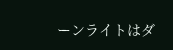ーンライトはダ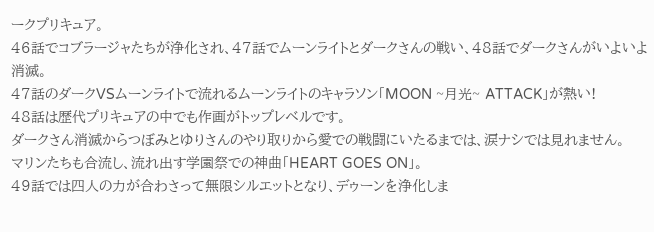ークプリキュア。
46話でコブラージャたちが浄化され、47話でムーンライトとダークさんの戦い、48話でダークさんがいよいよ消滅。
47話のダークVSムーンライトで流れるムーンライトのキャラソン「MOON ~月光~ ATTACK」が熱い!
48話は歴代プリキュアの中でも作画がトップレベルです。
ダークさん消滅からつぼみとゆりさんのやり取りから愛での戦闘にいたるまでは、涙ナシでは見れません。
マリンたちも合流し、流れ出す学園祭での神曲「HEART GOES ON」。
49話では四人の力が合わさって無限シルエットとなり、デゥーンを浄化しま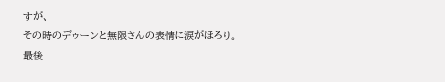すが、
その時のデゥーンと無限さんの表情に涙がほろり。
最後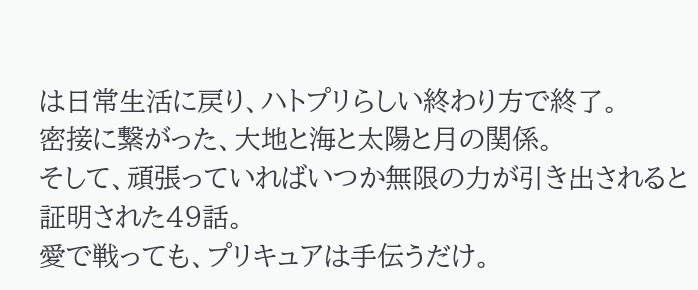は日常生活に戻り、ハトプリらしい終わり方で終了。
密接に繋がった、大地と海と太陽と月の関係。
そして、頑張っていればいつか無限の力が引き出されると証明された49話。
愛で戦っても、プリキュアは手伝うだけ。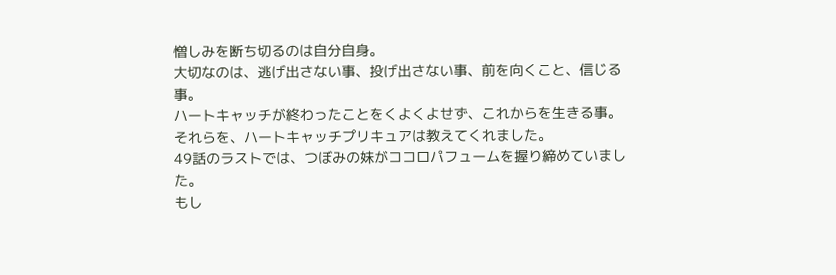憎しみを断ち切るのは自分自身。
大切なのは、逃げ出さない事、投げ出さない事、前を向くこと、信じる事。
ハートキャッチが終わったことをくよくよせず、これからを生きる事。
それらを、ハートキャッチプリキュアは教えてくれました。
49話のラストでは、つぼみの妹がココロパフュームを握り締めていました。
もし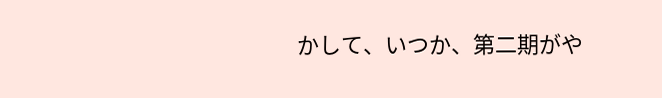かして、いつか、第二期がや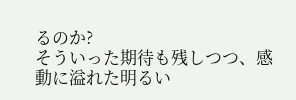るのか?
そういった期待も残しつつ、感動に溢れた明るい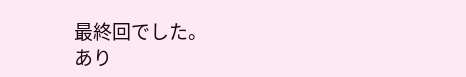最終回でした。
あり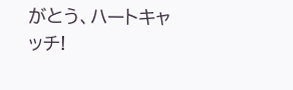がとう、ハートキャッチ!